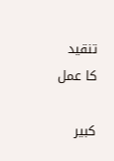تنقید کا عمل

کبیر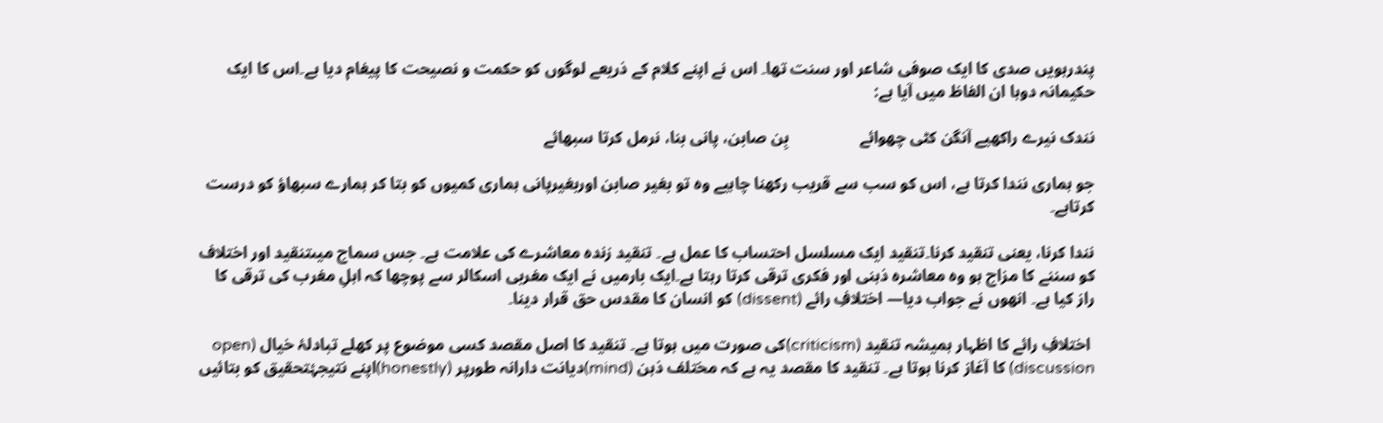پندرہویں صدی کا ایک صوفی شاعر اور سنت تھا۔ اس نے اپنے کلام کے ذریعے لوگوں کو حکمت و نصیحت کا پیغام دیا ہے۔اس کا ایک حکیمانہ دوہا ان الفاظ میں آیا ہے:

نندک نیرے راکھیے آنگن کٹی چھوائے                 بِن صابن، پانی بنا، نرمل کرتا سبھائے

جو ہماری نندا کرتا ہے، اس کو سب سے قریب رکھنا چاہیے وہ تو بغیر صابن اوربغیرپانی ہماری کمیوں کو بتا کر ہمارے سبھاؤ کو درست کرتاہے۔

نندا کرنا، یعنی تنقید کرنا۔تنقید ایک مسلسل احتساب کا عمل ہے۔ تنقید زندہ معاشرے کی علامت ہے۔ جس سماج میںتنقید اور اختلاف کو سننے کا مزاج ہو وہ معاشرہ ذہنی اور فکری ترقی کرتا رہتا ہے۔ایک بارمیں نے ایک مغربی اسکالر سے پوچھا کہ اہلِ مغرب کی ترقی کا راز کیا ہے۔ انھوں نے جواب دیا— اختلافِ رائے (dissent) کو انسان کا مقدس حق قرار دینا۔

 اختلافِ رائے کا اظہار ہمیشہ تنقید (criticism)کی صورت میں ہوتا ہے۔ تنقید کا اصل مقصد کسی موضوع پر کھلے تبادلۂ خیال (open discussion) کا آغاز کرنا ہوتا ہے۔ تنقید کا مقصد یہ ہے کہ مختلف ذہن (mind)دیانت دارانہ طورپر (honestly)اپنے نتیجۂتحقیق کو بتائیں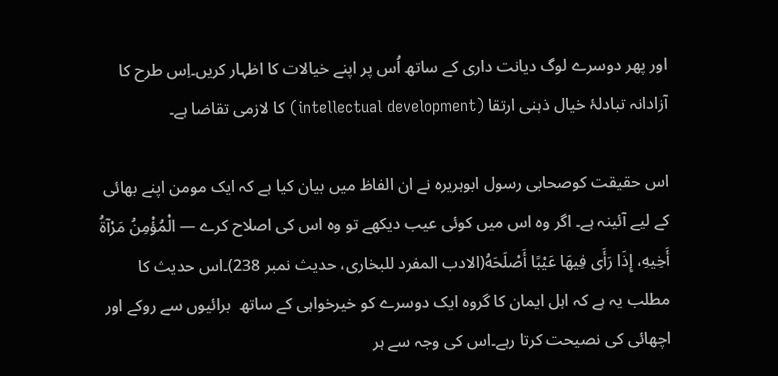اور پھر دوسرے لوگ دیانت داری کے ساتھ اُس پر اپنے خیالات کا اظہار کریں۔اِس طرح کا آزادانہ تبادلۂ خیال ذہنی ارتقا (intellectual development) کا لازمی تقاضا ہے۔

اس حقیقت کوصحابی رسول ابوہریرہ نے ان الفاظ میں بیان کیا ہے کہ ایک مومن اپنے بھائی کے لیے آئینہ ہے۔ اگر وہ اس میں کوئی عیب دیکھے تو وہ اس کی اصلاح کرے — الْمُؤْمِنُ مَرْآةُ أَخِيهِ، إِذَا رَأَى فِيهَا ‌عَيْبًا ‌أَصْلَحَهُ(الادب المفرد للبخاری، حدیث نمبر 238)۔اس حدیث کا مطلب یہ ہے کہ اہل ایمان کا گروہ ایک دوسرے کو خیرخواہی کے ساتھ  برائیوں سے روکے اور اچھائی کی نصیحت کرتا رہے۔اس کی وجہ سے ہر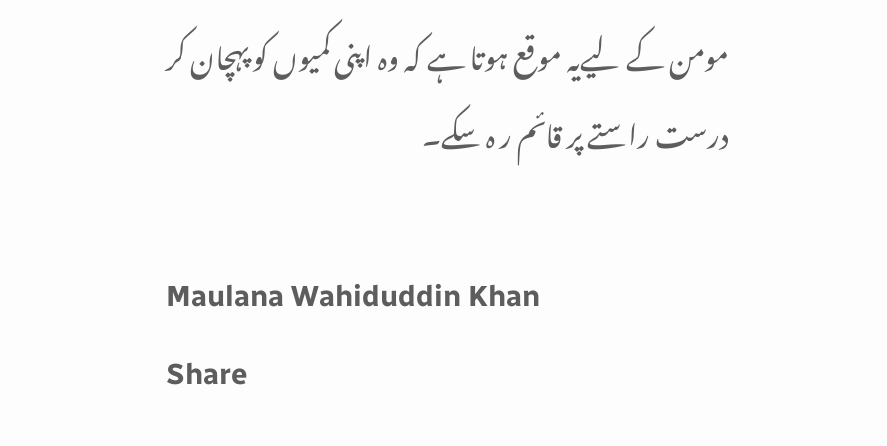مومن کے لیےیہ موقع ہوتا ہے کہ وہ اپنی کمیوں کو پہچان کر درست راستے پر قائم ر ہ سکے۔

Maulana Wahiduddin Khan
Share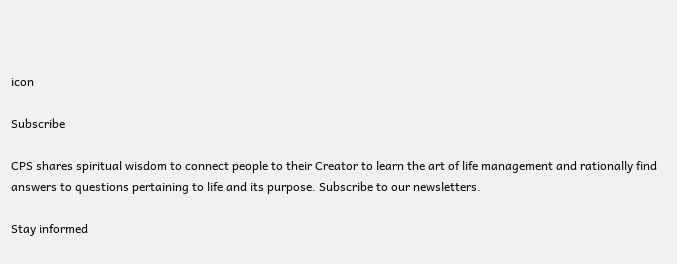icon

Subscribe

CPS shares spiritual wisdom to connect people to their Creator to learn the art of life management and rationally find answers to questions pertaining to life and its purpose. Subscribe to our newsletters.

Stay informed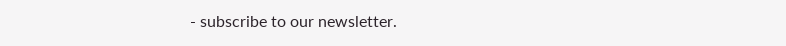- subscribe to our newsletter.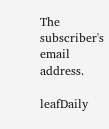The subscriber's email address.

leafDaily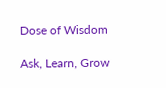Dose of Wisdom

Ask, Learn, Grow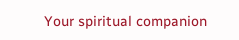Your spiritual companion